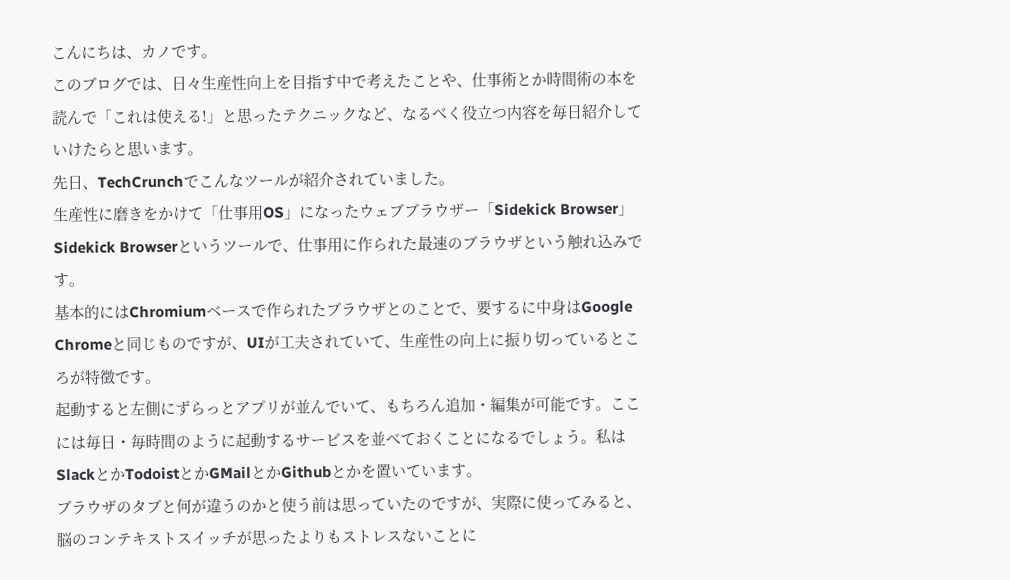こんにちは、カノです。
このブログでは、日々生産性向上を目指す中で考えたことや、仕事術とか時間術の本を読んで「これは使える!」と思ったテクニックなど、なるべく役立つ内容を毎日紹介していけたらと思います。
先日、TechCrunchでこんなツールが紹介されていました。
生産性に磨きをかけて「仕事用OS」になったウェブブラウザー「Sidekick Browser」
Sidekick Browserというツールで、仕事用に作られた最速のブラウザという触れ込みです。
基本的にはChromiumベースで作られたブラウザとのことで、要するに中身はGoogle Chromeと同じものですが、UIが工夫されていて、生産性の向上に振り切っているところが特徴です。
起動すると左側にずらっとアプリが並んでいて、もちろん追加・編集が可能です。ここには毎日・毎時間のように起動するサービスを並べておくことになるでしょう。私はSlackとかTodoistとかGMailとかGithubとかを置いています。
ブラウザのタブと何が違うのかと使う前は思っていたのですが、実際に使ってみると、脳のコンテキストスイッチが思ったよりもストレスないことに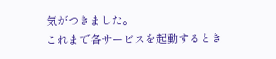気がつきました。
これまで各サービスを起動するとき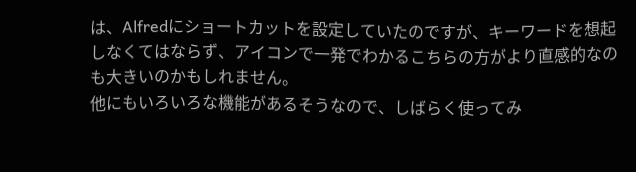は、Alfredにショートカットを設定していたのですが、キーワードを想起しなくてはならず、アイコンで一発でわかるこちらの方がより直感的なのも大きいのかもしれません。
他にもいろいろな機能があるそうなので、しばらく使ってみ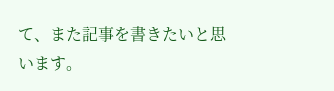て、また記事を書きたいと思います。